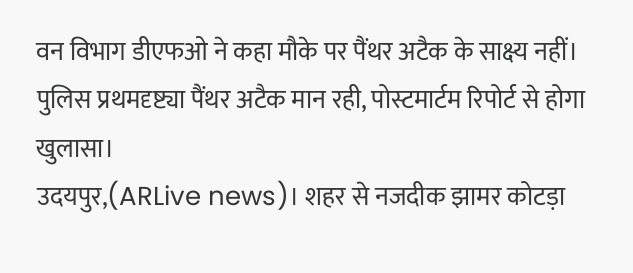वन विभाग डीएफओ ने कहा मौके पर पैंथर अटैक के साक्ष्य नहीं। पुलिस प्रथमदृष्ट्या पैंथर अटैक मान रही, पोस्टमार्टम रिपोर्ट से होगा खुलासा।
उदयपुर,(ARLive news)। शहर से नजदीक झामर कोटड़ा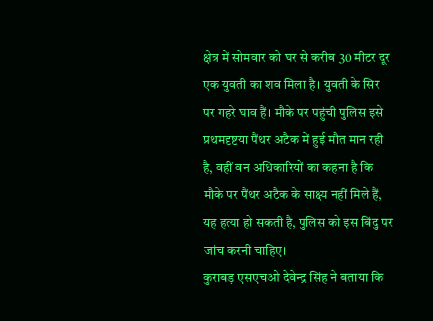क्षेत्र में सोमवार को घर से करीब 30 मीटर दूर एक युवती का शव मिला है। युवती के सिर पर गहरे घाव हैं। मौके पर पहुंची पुलिस इसे प्रथमदृष्टया पैंथर अटैक में हुई मौत मान रही है, वहीं वन अधिकारियों का कहना है कि मौके पर पैंथर अटैक के साक्ष्य नहीं मिले हैं, यह हत्या हो सकती है, पुलिस को इस बिंदु पर जांच करनी चाहिए।
कुराबड़ एसएचओ देवेन्द्र सिंह ने बताया कि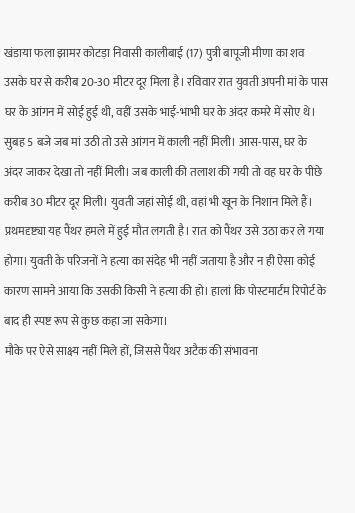खंडाया फला झामर कोटड़ा निवासी कालीबाई (17) पुत्री बापूजी मीणा का शव उसके घर से करीब 20-30 मीटर दूर मिला है। रविवार रात युवती अपनी मां के पास घर के आंगन में सोई हुई थी, वहीं उसके भाई-भाभी घर के अंदर कमरे में सोए थे।
सुबह 5 बजे जब मां उठी तो उसे आंगन में काली नहीं मिली। आस-पास, घर के अंदर जाकर देखा तो नहीं मिली। जब काली की तलाश की गयी तो वह घर के पीछे करीब 30 मीटर दूर मिली। युवती जहां सोई थी, वहां भी खून के निशान मिले हैं। प्रथमदृष्ट्या यह पैंथर हमले में हुई मौत लगती है। रात को पैंथर उसे उठा कर ले गया होगा। युवती के परिजनों ने हत्या का संदेह भी नहीं जताया है और न ही ऐसा कोई कारण सामने आया कि उसकी किसी ने हत्या की हो। हालां कि पोस्टमार्टम रिपोर्ट के बाद ही स्पष्ट रूप से कुछ कहा जा सकेगा।
मौके पर ऐसे साक्ष्य नहीं मिले हों, जिससे पैंथर अटैक की संभावना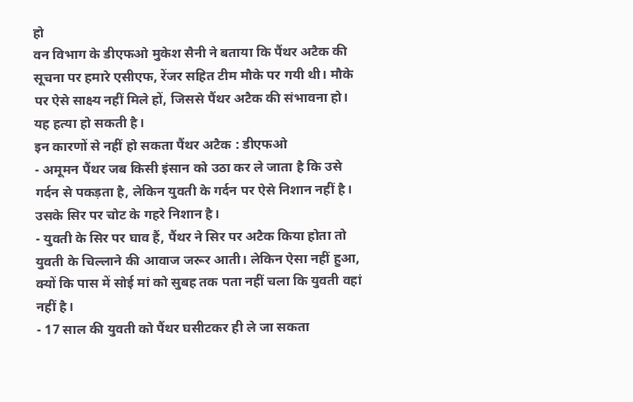हो
वन विभाग के डीएफओ मुकेश सैनी ने बताया कि पैंथर अटैक की सूचना पर हमारे एसीएफ, रेंजर सहित टीम मौके पर गयी थी। मौके पर ऐसे साक्ष्य नहीं मिले हों, जिससे पैंथर अटैक की संभावना हो। यह हत्या हो सकती है।
इन कारणों से नहीं हो सकता पैंथर अटैक : डीएफओ
- अमूमन पैंथर जब किसी इंसान को उठा कर ले जाता है कि उसे गर्दन से पकड़ता है, लेकिन युवती के गर्दन पर ऐसे निशान नहीं है। उसके सिर पर चोट के गहरे निशान है।
- युवती के सिर पर घाव हैं, पैंथर ने सिर पर अटैक किया होता तो युवती के चिल्लाने की आवाज जरूर आती। लेकिन ऐसा नहीं हुआ, क्यों कि पास में सोई मां को सुबह तक पता नहीं चला कि युवती वहां नहीं है।
- 17 साल की युवती को पैंथर घसीटकर ही ले जा सकता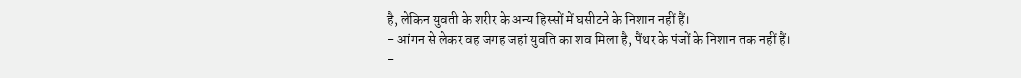है, लेकिन युवती के शरीर के अन्य हिस्सों में घसीटने के निशान नहीं हैं।
- आंगन से लेकर वह जगह जहां युवति का शव मिला है, पैंथर के पंजों के निशान तक नहीं हैं।
-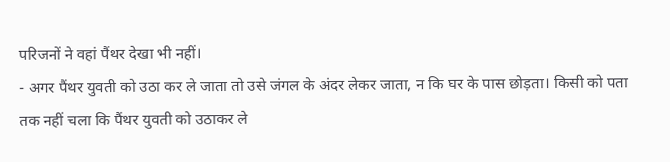परिजनों ने वहां पैंथर देखा भी नहीं।
- अगर पैंथर युवती को उठा कर ले जाता तो उसे जंगल के अंदर लेकर जाता, न कि घर के पास छोड़ता। किसी को पता तक नहीं चला कि पैंथर युवती को उठाकर ले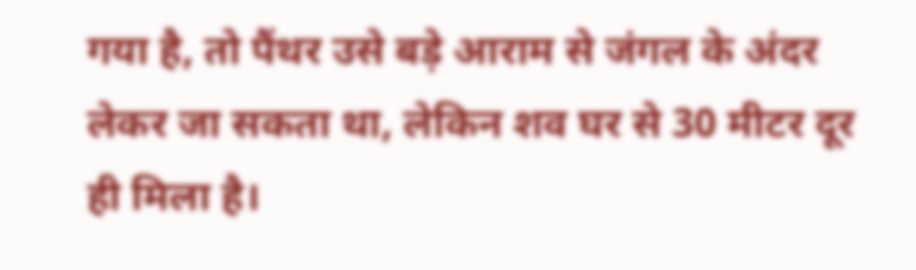गया है, तो पैंथर उसे बड़े आराम से जंगल के अंदर लेकर जा सकता था, लेकिन शव घर से 30 मीटर दूर ही मिला है।